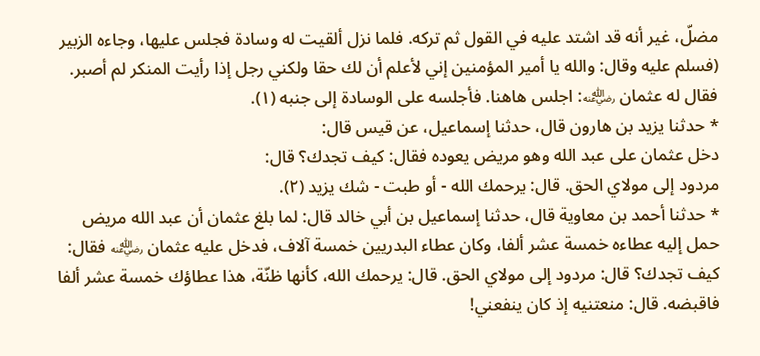مضلّ، غير أنه قد اشتد عليه في القول ثم تركه. فلما نزل ألقيت له وسادة فجلس عليها، وجاءه الزبير (فسلم عليه وقال: والله يا أمير المؤمنين إني لأعلم أن لك حقا ولكني رجل إذا رأيت المنكر لم أصبر. فقال له عثمان ﵁: اجلس هاهنا. فأجلسه على الوسادة إلى جنبه (١).
* حدثنا يزيد بن هارون قال، حدثنا إسماعيل، عن قيس قال:
دخل عثمان على عبد الله وهو مريض يعوده فقال: كيف تجدك؟ قال:
مردود إلى مولاي الحق. قال: يرحمك الله - أو طبت - شك يزيد (٢).
* حدثنا أحمد بن معاوية قال، حدثنا إسماعيل بن أبي خالد قال: لما بلغ عثمان أن عبد الله مريض حمل إليه عطاءه خمسة عشر ألفا، وكان عطاء البدريين خمسة آلاف، فدخل عليه عثمان ﵁ فقال: كيف تجدك؟ قال: مردود إلى مولاي الحق. قال: يرحمك الله، كأنها ظنّة، هذا عطاؤك خمسة عشر ألفا فاقبضه. قال: منعتنيه إذ كان ينفعني!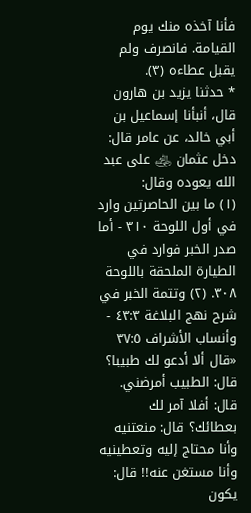فأنا آخذه منك يوم القيامة. فانصرف ولم يقبل عطاءه (٣).
* حدثنا يزيد بن هارون قال، أنبأنا إسماعيل بن أبي خالد، عن عامر قال: دخل عثمان ﵁ على عبد الله يعوده وقال:
(١) ما بين الحاصرتين وارد في أول اللوحة ٣١٠ - أما صدر الخبر فوارد في الطيارة الملحقة باللوحة ٣٠٨. (٢) وتتمة الخبر في شرح نهج البلاغة ٤٣:٣ - وأنساب الأشراف ٣٧:٥ «قال ألا أدعو لك طبيبا؟ قال: الطبيب أمرضني. قال: أفلا آمر لك بعطائك؟ قال: منعتنيه وأنا محتاج إليه وتعطينيه وأنا مستغن عنه!! قال: يكون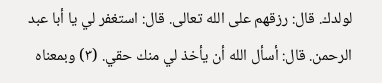لولدك. قال: رزقهم على الله تعالى. قال: استغفر لي يا أبا عبد الرحمن. قال: أسأل الله أن يأخذ لي منك حقي. (٣) وبمعناه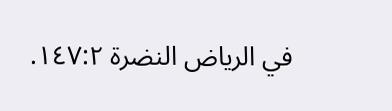في الرياض النضرة ١٤٧:٢.